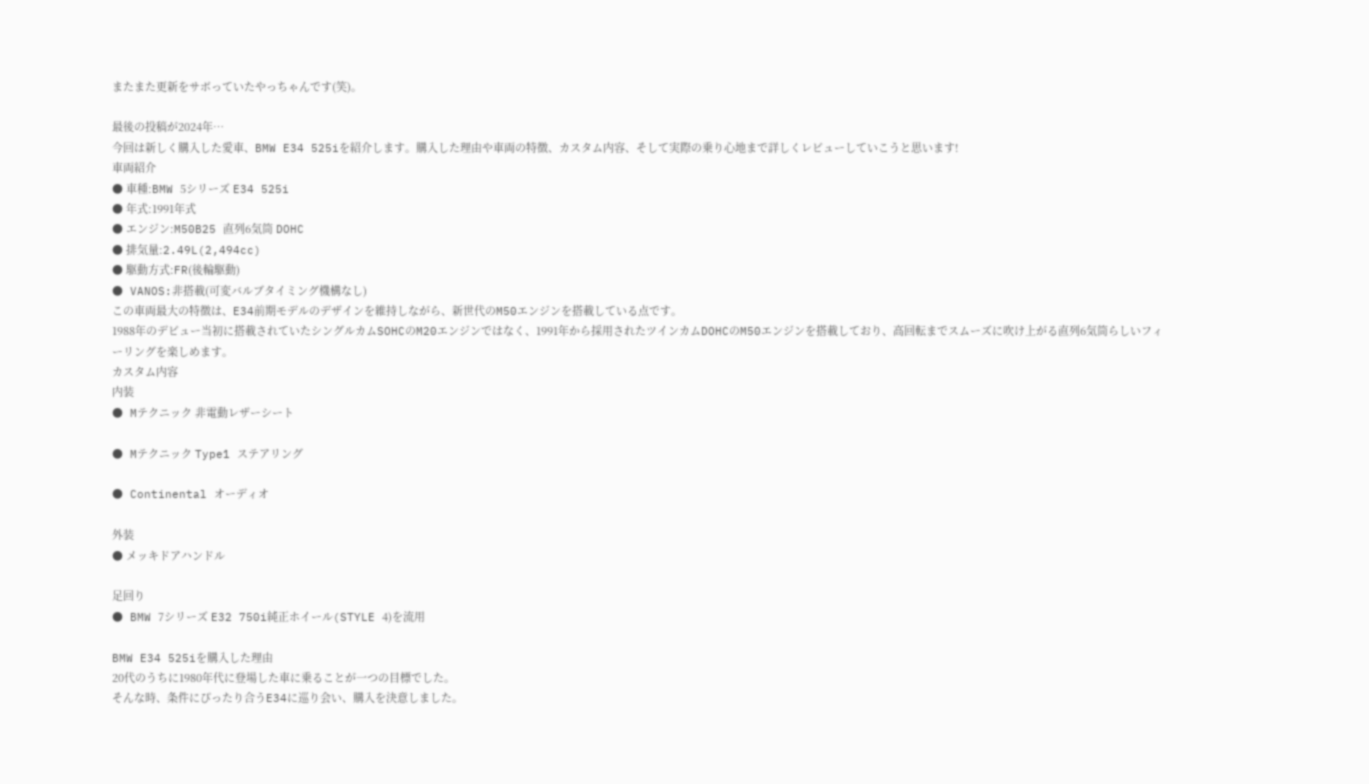またまた更新をサボっていたやっちゃんです(笑)。

最後の投稿が2024年…
今回は新しく購入した愛車、BMW E34 525iを紹介します。購入した理由や車両の特徴、カスタム内容、そして実際の乗り心地まで詳しくレビューしていこうと思います!
車両紹介
● 車種:BMW 5シリーズ E34 525i
● 年式:1991年式
● エンジン:M50B25 直列6気筒 DOHC
● 排気量:2.49L(2,494cc)
● 駆動方式:FR(後輪駆動)
● VANOS:非搭載(可変バルブタイミング機構なし)
この車両最大の特徴は、E34前期モデルのデザインを維持しながら、新世代のM50エンジンを搭載している点です。
1988年のデビュー当初に搭載されていたシングルカムSOHCのM20エンジンではなく、1991年から採用されたツインカムDOHCのM50エンジンを搭載しており、高回転までスムーズに吹け上がる直列6気筒らしいフィーリングを楽しめます。
カスタム内容
内装
● Mテクニック 非電動レザーシート

● Mテクニック Type1 ステアリング

● Continental オーディオ

外装
● メッキドアハンドル

足回り
● BMW 7シリーズ E32 750i純正ホイール(STYLE 4)を流用

BMW E34 525iを購入した理由
20代のうちに1980年代に登場した車に乗ることが一つの目標でした。
そんな時、条件にぴったり合うE34に巡り会い、購入を決意しました。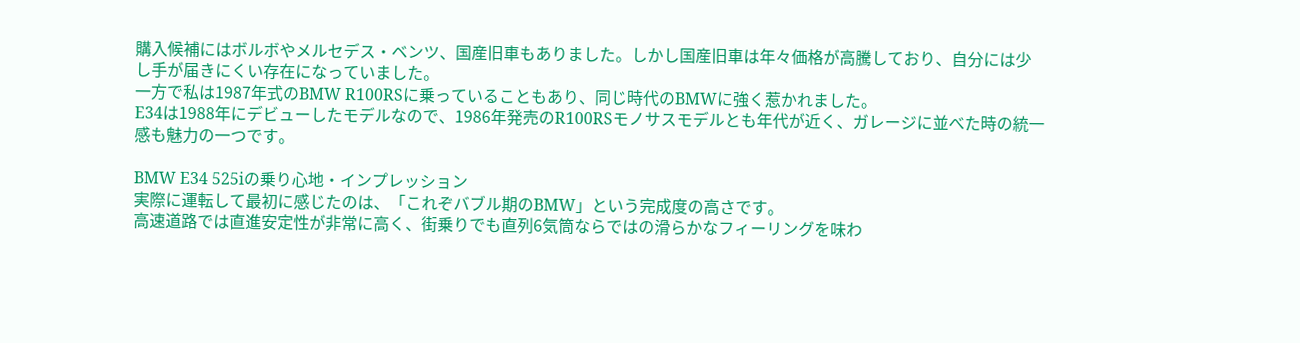購入候補にはボルボやメルセデス・ベンツ、国産旧車もありました。しかし国産旧車は年々価格が高騰しており、自分には少し手が届きにくい存在になっていました。
一方で私は1987年式のBMW R100RSに乗っていることもあり、同じ時代のBMWに強く惹かれました。
E34は1988年にデビューしたモデルなので、1986年発売のR100RSモノサスモデルとも年代が近く、ガレージに並べた時の統一感も魅力の一つです。

BMW E34 525iの乗り心地・インプレッション
実際に運転して最初に感じたのは、「これぞバブル期のBMW」という完成度の高さです。
高速道路では直進安定性が非常に高く、街乗りでも直列6気筒ならではの滑らかなフィーリングを味わ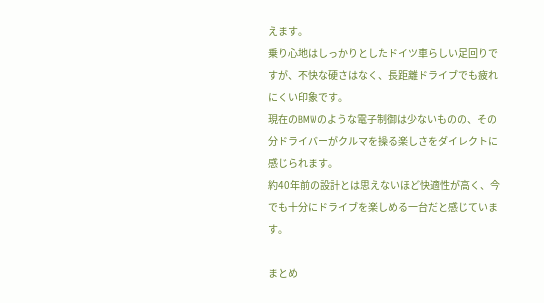えます。
乗り心地はしっかりとしたドイツ車らしい足回りですが、不快な硬さはなく、長距離ドライブでも疲れにくい印象です。
現在のBMWのような電子制御は少ないものの、その分ドライバーがクルマを操る楽しさをダイレクトに感じられます。
約40年前の設計とは思えないほど快適性が高く、今でも十分にドライブを楽しめる一台だと感じています。

まとめ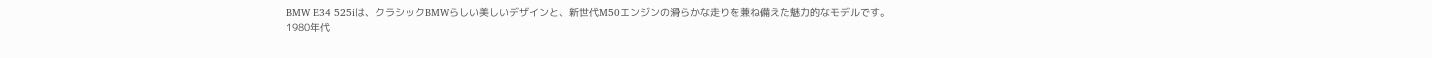BMW E34 525iは、クラシックBMWらしい美しいデザインと、新世代M50エンジンの滑らかな走りを兼ね備えた魅力的なモデルです。
1980年代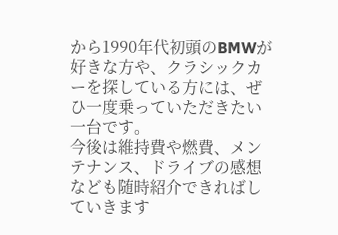から1990年代初頭のBMWが好きな方や、クラシックカーを探している方には、ぜひ一度乗っていただきたい一台です。
今後は維持費や燃費、メンテナンス、ドライブの感想なども随時紹介できればしていきます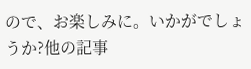ので、お楽しみに。いかがでしょうか?他の記事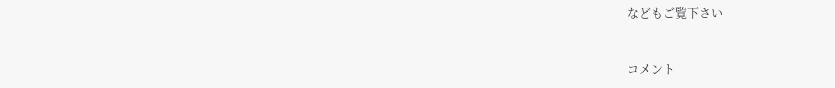などもご覧下さい


コメント